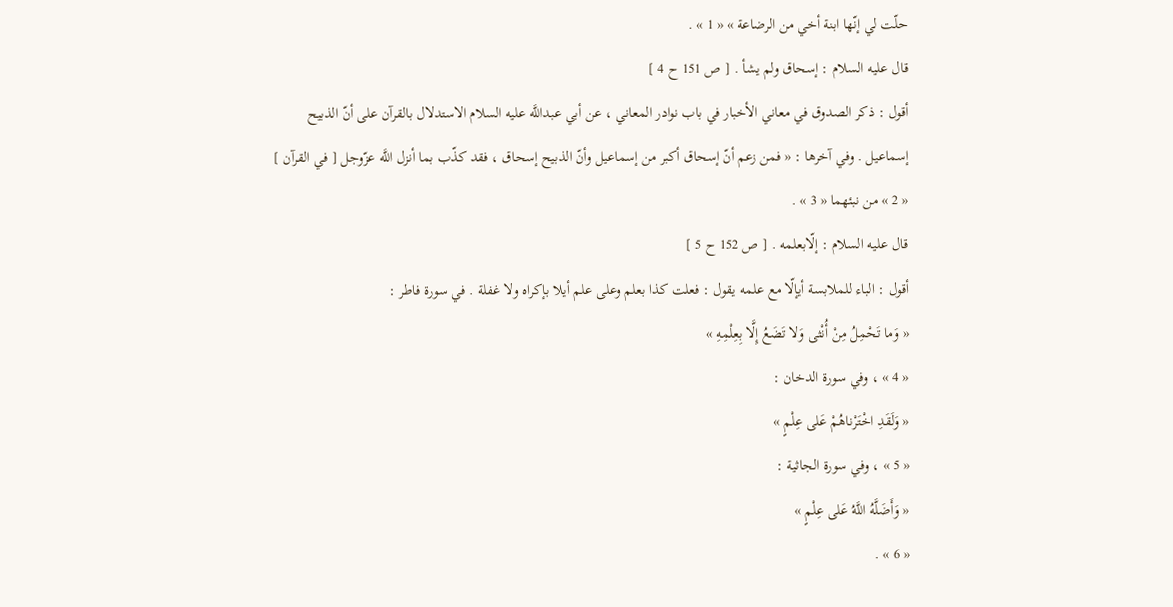حلّت لي إنّها ابنة أخي من الرضاعة » « 1 » .
قال عليه السلام : إسحاق ولم يشأ . [ ص 151 ح 4 ]
أقول : ذكر الصدوق في معاني الأخبار في باب نوادر المعاني ، عن أبي عبداللَّه عليه السلام الاستدلال بالقرآن على أنّ الذبيح إسماعيل . وفي آخرها : « فمن زعم أنّ إسحاق أكبر من إسماعيل وأنّ الذبيح إسحاق ، فقد كذّب بما أنزل اللَّه عزّوجل [ في القرآن ] « 2 » من نبئهما « 3 » .
قال عليه السلام : إلّابعلمه . [ ص 152 ح 5 ]
أقول : الباء للملابسة أيإلّا مع علمه يقول : فعلت كذا بعلم وعلى علم أيلا بإكراه ولا غفلة . في سورة فاطر :
« وَما تَحْمِلُ مِنْ أُنْثى وَلا تَضَعُ إِلَّا بِعِلْمِهِ »
« 4 » ، وفي سورة الدخان :
« وَلَقَدِ اخْتَرْناهُمْ عَلى عِلْمٍ »
« 5 » ، وفي سورة الجاثية :
« وَأَضَلَّهُ اللَّهُ عَلى عِلْمٍ »
« 6 » .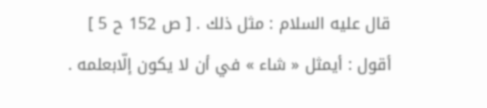قال عليه السلام : مثل ذلك . [ ص 152 ح 5 ]
أقول : أيمثل « شاء » في أن لا يكون إلّابعلمه .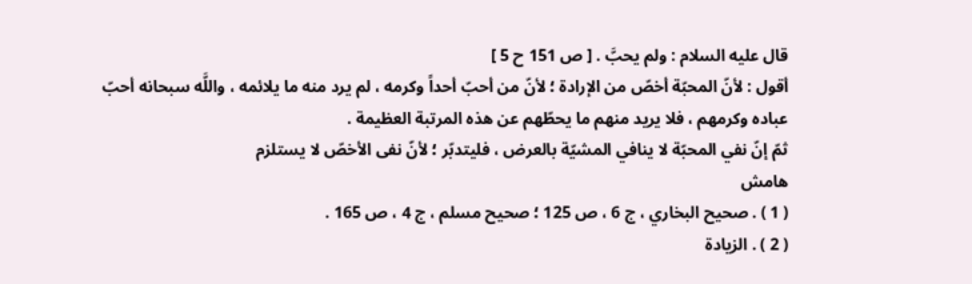قال عليه السلام : ولم يحبَّ . [ ص 151 ح 5 ]
أقول : لأنّ المحبّة أخصّ من الإرادة ؛ لأنّ من أحبّ أحداً وكرمه ، لم يرد منه ما يلائمه ، واللَّه سبحانه أحبّ عباده وكرمهم ، فلا يريد منهم ما يحطّهم عن هذه المرتبة العظيمة .
ثمّ إنّ نفي المحبّة لا ينافي المشيّة بالعرض ، فليتدبّر ؛ لأنّ نفى الأخصّ لا يستلزم
هامش
( 1 ) . صحيح البخاري ، ج 6 ، ص 125 ؛ صحيح مسلم ، ج 4 ، ص 165 .
( 2 ) . الزيادة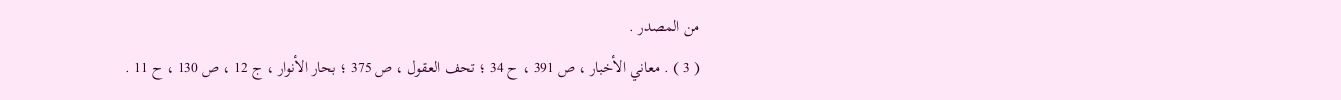من المصدر .
( 3 ) . معاني الأخبار ، ص 391 ، ح 34 ؛ تحف العقول ، ص 375 ؛ بحار الأنوار ، ج 12 ، ص 130 ، ح 11 .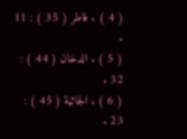( 4 ) . فاطر ( 35 ) : 11 .
( 5 ) . الدخان ( 44 ) : 32 .
( 6 ) . الجاثية ( 45 ) : 23 .